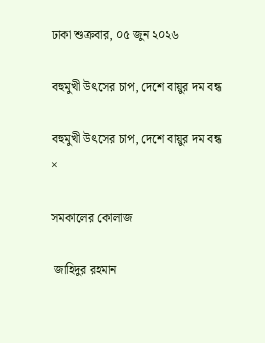ঢাকা শুক্রবার, ০৫ জুন ২০২৬

বহুমুখী উৎসের চাপ, দেশে বায়ুর দম বন্ধ

বহুমুখী উৎসের চাপ, দেশে বায়ুর দম বন্ধ
×

সমকালের কোলাজ

 জাহিদুর রহমান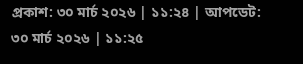প্রকাশ: ৩০ মার্চ ২০২৬ | ১১:২৪ | আপডেট: ৩০ মার্চ ২০২৬ | ১১:২৫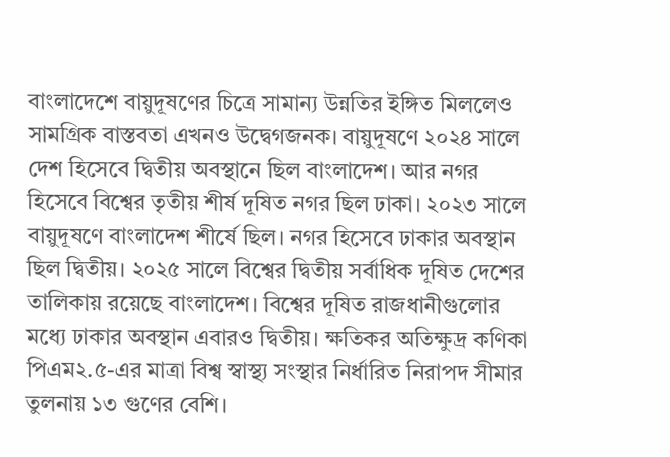বাংলাদেশে বায়ুদূষণের চিত্রে সামান্য উন্নতির ইঙ্গিত মিললেও সামগ্রিক বাস্তবতা এখনও উদ্বেগজনক। বায়ুদূষণে ২০২৪ সালে দেশ হিসেবে দ্বিতীয় অবস্থানে ছিল বাংলাদেশ। আর নগর হিসেবে বিশ্বের তৃতীয় শীর্ষ দূষিত নগর ছিল ঢাকা। ২০২৩ সালে বায়ুদূষণে বাংলাদেশ শীর্ষে ছিল। নগর হিসেবে ঢাকার অবস্থান ছিল দ্বিতীয়। ২০২৫ সালে বিশ্বের দ্বিতীয় সর্বাধিক দূষিত দেশের তালিকায় রয়েছে বাংলাদেশ। বিশ্বের দূষিত রাজধানীগুলোর মধ্যে ঢাকার অবস্থান এবারও দ্বিতীয়। ক্ষতিকর অতিক্ষুদ্র কণিকা পিএম২.৫-এর মাত্রা বিশ্ব স্বাস্থ্য সংস্থার নির্ধারিত নিরাপদ সীমার তুলনায় ১৩ গুণের বেশি।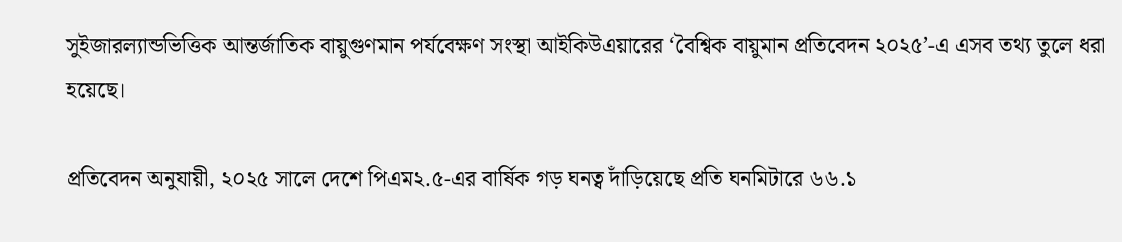সুইজারল্যান্ডভিত্তিক আন্তর্জাতিক বায়ুগুণমান পর্যবেক্ষণ সংস্থা আইকিউএয়ারের ‘বৈশ্বিক বায়ুমান প্রতিবেদন ২০২৫’-এ এসব তথ্য তুলে ধরা হয়েছে।

প্রতিবেদন অনুযায়ী, ২০২৫ সালে দেশে পিএম২.৫-এর বার্ষিক গড় ঘনত্ব দাঁড়িয়েছে প্রতি ঘনমিটারে ৬৬.১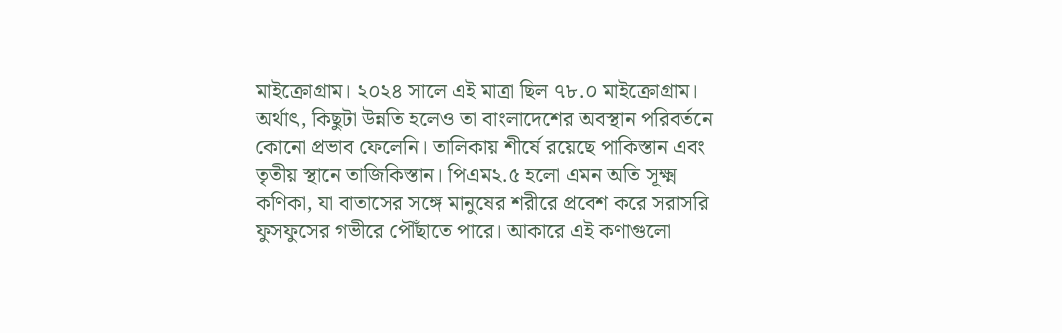মাইক্রোগ্রাম। ২০২৪ সালে এই মাত্রা ছিল ৭৮.০ মাইক্রোগ্রাম। অর্থাৎ, কিছুটা উন্নতি হলেও তা বাংলাদেশের অবস্থান পরিবর্তনে কোনো প্রভাব ফেলেনি। তালিকায় শীর্ষে রয়েছে পাকিস্তান এবং তৃতীয় স্থানে তাজিকিস্তান। পিএম২.৫ হলো এমন অতি সূক্ষ্ম কণিকা, যা বাতাসের সঙ্গে মানুষের শরীরে প্রবেশ করে সরাসরি ফুসফুসের গভীরে পৌঁছাতে পারে। আকারে এই কণাগুলো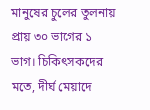মানুষের চুলের তুলনায় প্রায় ৩০ ভাগের ১ ভাগ। চিকিৎসকদের মতে, দীর্ঘ মেয়াদে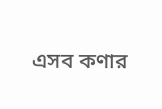এসব কণার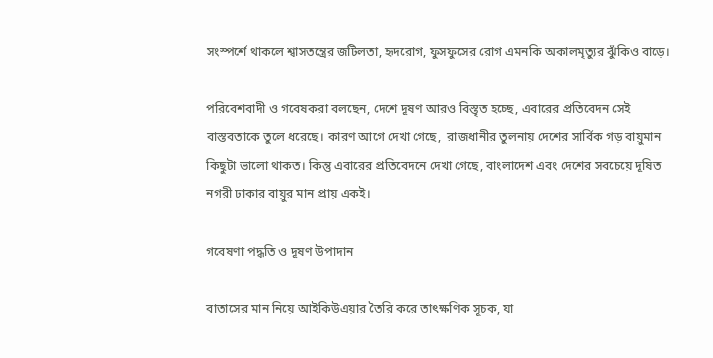সংস্পর্শে থাকলে শ্বাসতন্ত্রের জটিলতা, হৃদরোগ, ফুসফুসের রোগ এমনকি অকালমৃত্যুর ঝুঁকিও বাড়ে।

পরিবেশবাদী ও গবেষকরা বলছেন, দেশে দূষণ আরও বিস্তৃত হচ্ছে, এবারের প্রতিবেদন সেই বাস্তবতাকে তুলে ধরেছে। কারণ আগে দেখা গেছে,  রাজধানীর তুলনায় দেশের সার্বিক গড় বায়ুমান কিছুটা ভালো থাকত। কিন্তু এবারের প্রতিবেদনে দেখা গেছে, বাংলাদেশ এবং দেশের সবচেয়ে দূষিত নগরী ঢাকার বায়ুর মান প্রায় একই।

গবেষণা পদ্ধতি ও দূষণ উপাদান

বাতাসের মান নিয়ে আইকিউএয়ার তৈরি করে তাৎক্ষণিক সূচক, যা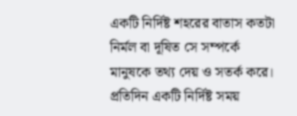একটি নির্দিষ্ট শহরের বাতাস কতটা নির্মল বা দূষিত সে সম্পর্কে মানুষকে তথ্য দেয় ও সতর্ক করে। প্রতিদিন একটি নির্দিষ্ট সময়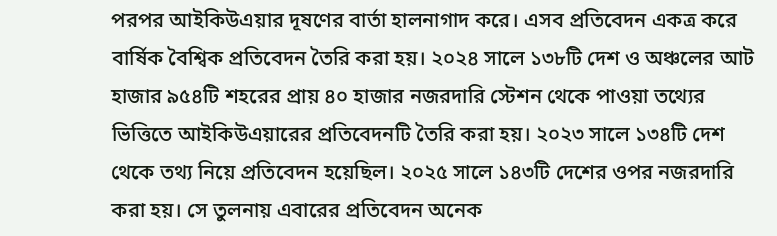পরপর আইকিউএয়ার দূষণের বার্তা হালনাগাদ করে। এসব প্রতিবেদন একত্র করে বার্ষিক বৈশ্বিক প্রতিবেদন তৈরি করা হয়। ২০২৪ সালে ১৩৮টি দেশ ও অঞ্চলের আট হাজার ৯৫৪টি শহরের প্রায় ৪০ হাজার নজরদারি স্টেশন থেকে পাওয়া তথ্যের ভিত্তিতে আইকিউএয়ারের প্রতিবেদনটি তৈরি করা হয়। ২০২৩ সালে ১৩৪টি দেশ থেকে তথ্য নিয়ে প্রতিবেদন হয়েছিল। ২০২৫ সালে ১৪৩টি দেশের ওপর নজরদারি করা হয়। সে তুলনায় এবারের প্রতিবেদন অনেক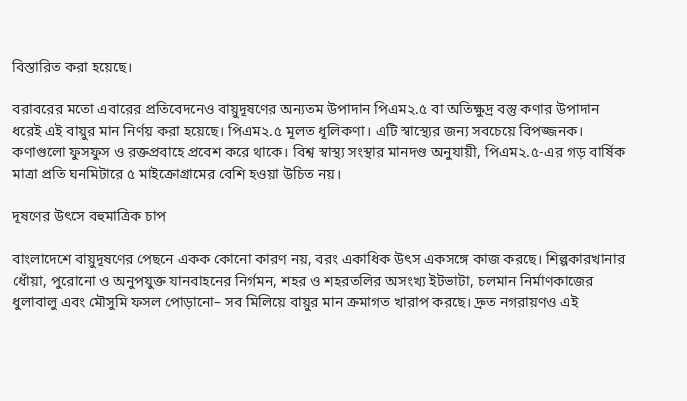বিস্তারিত করা হয়েছে।

বরাবরের মতো এবারের প্রতিবেদনেও বায়ুদূষণের অন্যতম উপাদান পিএম২.৫ বা অতিক্ষুদ্র বস্তু কণার উপাদান ধরেই এই বায়ুর মান নির্ণয় করা হয়েছে। পিএম২.৫ মূলত ধূলিকণা। এটি স্বাস্থ্যের জন্য সবচেয়ে বিপজ্জনক। কণাগুলো ফুসফুস ও রক্তপ্রবাহে প্রবেশ করে থাকে। বিশ্ব স্বাস্থ্য সংস্থার মানদণ্ড অনুযায়ী, পিএম২.৫-এর গড় বার্ষিক মাত্রা প্রতি ঘনমিটারে ৫ মাইক্রোগ্রামের বেশি হওয়া উচিত নয়।

দূষণের উৎসে বহুমাত্রিক চাপ

বাংলাদেশে বায়ুদূষণের পেছনে একক কোনো কারণ নয়, বরং একাধিক উৎস একসঙ্গে কাজ করছে। শিল্পকারখানার ধোঁয়া, পুরোনো ও অনুপযুক্ত যানবাহনের নির্গমন, শহর ও শহরতলির অসংখ্য ইটভাটা, চলমান নির্মাণকাজের ধুলাবালু এবং মৌসুমি ফসল পোড়ানো– সব মিলিয়ে বায়ুর মান ক্রমাগত খারাপ করছে। দ্রুত নগরায়ণও এই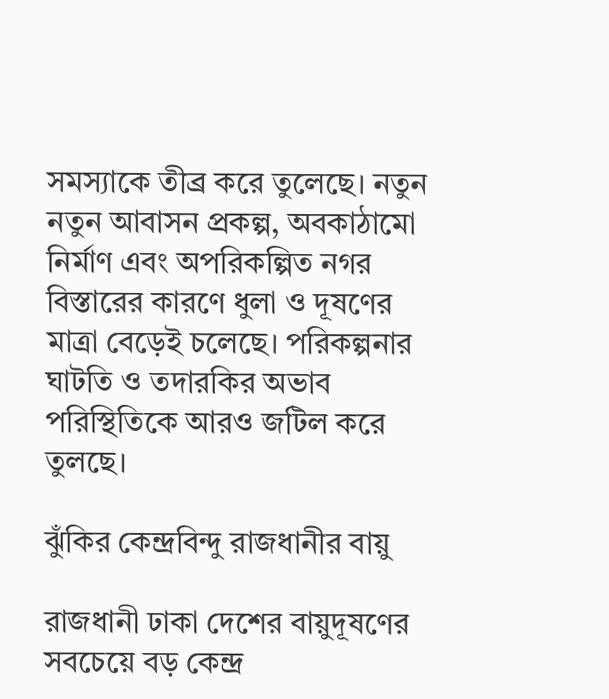সমস্যাকে তীব্র করে তুলেছে। নতুন নতুন আবাসন প্রকল্প, অবকাঠামো নির্মাণ এবং অপরিকল্পিত নগর বিস্তারের কারণে ধুলা ও দূষণের মাত্রা বেড়েই চলেছে। পরিকল্পনার ঘাটতি ও তদারকির অভাব পরিস্থিতিকে আরও জটিল করে তুলছে।

ঝুঁকির কেন্দ্রবিন্দু রাজধানীর বায়ু

রাজধানী ঢাকা দেশের বায়ুদূষণের সবচেয়ে বড় কেন্দ্র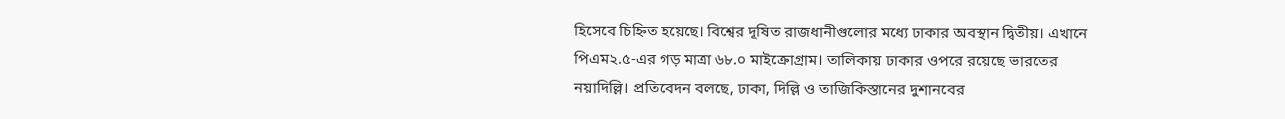হিসেবে চিহ্নিত হয়েছে। বিশ্বের দূষিত রাজধানীগুলোর মধ্যে ঢাকার অবস্থান দ্বিতীয়। এখানে পিএম২.৫-এর গড় মাত্রা ৬৮.০ মাইক্রোগ্রাম। তালিকায় ঢাকার ওপরে রয়েছে ভারতের নয়াদিল্লি। প্রতিবেদন বলছে, ঢাকা, দিল্লি ও তাজিকিস্তানের দুশানবের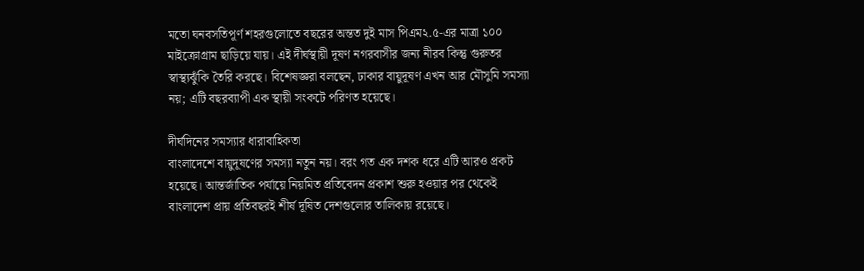মতো ঘনবসতিপূর্ণ শহরগুলোতে বছরের অন্তত দুই মাস পিএম২.৫-এর মাত্রা ১০০ মাইক্রোগ্রাম ছাড়িয়ে যায়। এই দীর্ঘস্থায়ী দূষণ নগরবাসীর জন্য নীরব কিন্তু গুরুতর স্বাস্থ্যঝুঁকি তৈরি করছে। বিশেষজ্ঞরা বলছেন, ঢাকার বায়ুদূষণ এখন আর মৌসুমি সমস্যা নয়; এটি বছরব্যাপী এক স্থায়ী সংকটে পরিণত হয়েছে।

দীর্ঘদিনের সমস্যার ধারাবাহিকতা
বাংলাদেশে বায়ুদূষণের সমস্যা নতুন নয়। বরং গত এক দশক ধরে এটি আরও প্রকট হয়েছে। আন্তর্জাতিক পর্যায়ে নিয়মিত প্রতিবেদন প্রকাশ শুরু হওয়ার পর থেকেই বাংলাদেশ প্রায় প্রতিবছরই শীর্ষ দূষিত দেশগুলোর তালিকায় রয়েছে।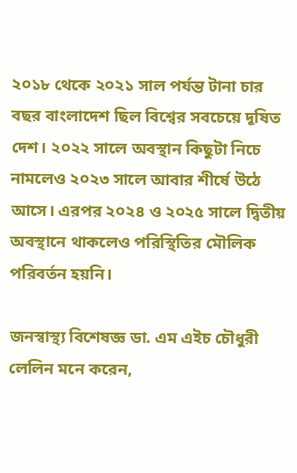২০১৮ থেকে ২০২১ সাল পর্যন্ত টানা চার বছর বাংলাদেশ ছিল বিশ্বের সবচেয়ে দূষিত দেশ। ২০২২ সালে অবস্থান কিছুটা নিচে নামলেও ২০২৩ সালে আবার শীর্ষে উঠে আসে। এরপর ২০২৪ ও ২০২৫ সালে দ্বিতীয় অবস্থানে থাকলেও পরিস্থিতির মৌলিক পরিবর্তন হয়নি।

জনস্বাস্থ্য বিশেষজ্ঞ ডা. এম এইচ চৌধুরী লেলিন মনে করেন,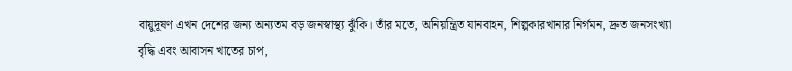বায়ুদূষণ এখন দেশের জন্য অন্যতম বড় জনস্বাস্থ্য ঝুঁকি। তাঁর মতে, অনিয়ন্ত্রিত যানবাহন, শিল্পকারখানার নির্গমন, দ্রুত জনসংখ্যা বৃদ্ধি এবং আবাসন খাতের চাপ,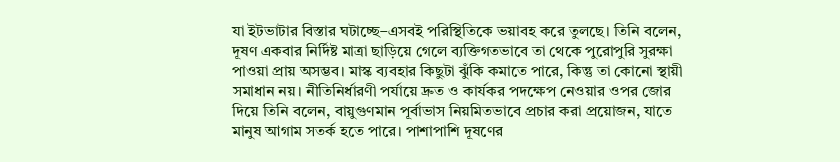যা ইটভাটার বিস্তার ঘটাচ্ছে–এসবই পরিস্থিতিকে ভয়াবহ করে তুলছে। তিনি বলেন, দূষণ একবার নির্দিষ্ট মাত্রা ছাড়িয়ে গেলে ব্যক্তিগতভাবে তা থেকে পুরোপুরি সুরক্ষা পাওয়া প্রায় অসম্ভব। মাস্ক ব্যবহার কিছুটা ঝুঁকি কমাতে পারে, কিন্তু তা কোনো স্থায়ী সমাধান নয়। নীতিনির্ধারণী পর্যায়ে দ্রুত ও কার্যকর পদক্ষেপ নেওয়ার ওপর জোর দিয়ে তিনি বলেন, বায়ুগুণমান পূর্বাভাস নিয়মিতভাবে প্রচার করা প্রয়োজন, যাতে মানুষ আগাম সতর্ক হতে পারে। পাশাপাশি দূষণের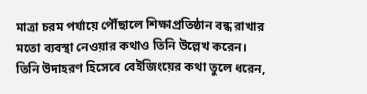মাত্রা চরম পর্যায়ে পৌঁছালে শিক্ষাপ্রতিষ্ঠান বন্ধ রাখার মতো ব্যবস্থা নেওয়ার কথাও তিনি উল্লেখ করেন। তিনি উদাহরণ হিসেবে বেইজিংয়ের কথা তুলে ধরেন,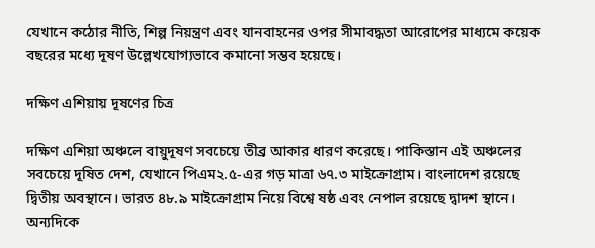যেখানে কঠোর নীতি, শিল্প নিয়ন্ত্রণ এবং যানবাহনের ওপর সীমাবদ্ধতা আরোপের মাধ্যমে কয়েক বছরের মধ্যে দূষণ উল্লেখযোগ্যভাবে কমানো সম্ভব হয়েছে।

দক্ষিণ এশিয়ায় দূষণের চিত্র

দক্ষিণ এশিয়া অঞ্চলে বায়ুদূষণ সবচেয়ে তীব্র আকার ধারণ করেছে। পাকিস্তান এই অঞ্চলের সবচেয়ে দূষিত দেশ, যেখানে পিএম২.৫-এর গড় মাত্রা ৬৭.৩ মাইক্রোগ্রাম। বাংলাদেশ রয়েছে দ্বিতীয় অবস্থানে। ভারত ৪৮.৯ মাইক্রোগ্রাম নিয়ে বিশ্বে ষষ্ঠ এবং নেপাল রয়েছে দ্বাদশ স্থানে। অন্যদিকে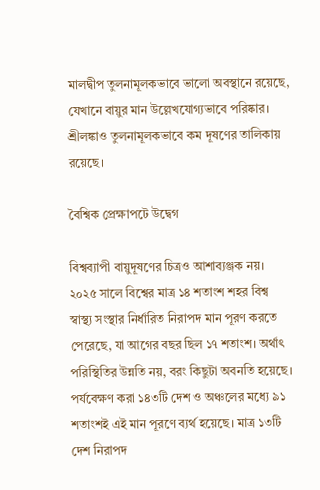মালদ্বীপ তুলনামূলকভাবে ভালো অবস্থানে রয়েছে, যেখানে বায়ুর মান উল্লেখযোগ্যভাবে পরিষ্কার। শ্রীলঙ্কাও তুলনামূলকভাবে কম দূষণের তালিকায় রয়েছে।

বৈশ্বিক প্রেক্ষাপটে উদ্বেগ

বিশ্বব্যাপী বায়ুদূষণের চিত্রও আশাব্যঞ্জক নয়। ২০২৫ সালে বিশ্বের মাত্র ১৪ শতাংশ শহর বিশ্ব স্বাস্থ্য সংস্থার নির্ধারিত নিরাপদ মান পূরণ করতে পেরেছে, যা আগের বছর ছিল ১৭ শতাংশ। অর্থাৎ পরিস্থিতির উন্নতি নয়, বরং কিছুটা অবনতি হয়েছে। পর্যবেক্ষণ করা ১৪৩টি দেশ ও অঞ্চলের মধ্যে ৯১ শতাংশই এই মান পূরণে ব্যর্থ হয়েছে। মাত্র ১৩টি দেশ নিরাপদ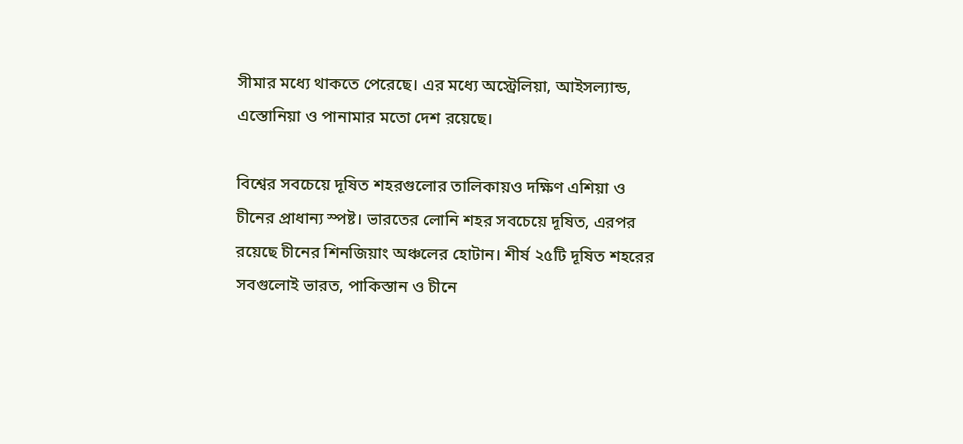সীমার মধ্যে থাকতে পেরেছে। এর মধ্যে অস্ট্রেলিয়া, আইসল্যান্ড, এস্তোনিয়া ও পানামার মতো দেশ রয়েছে।

বিশ্বের সবচেয়ে দূষিত শহরগুলোর তালিকায়ও দক্ষিণ এশিয়া ও চীনের প্রাধান্য স্পষ্ট। ভারতের লোনি শহর সবচেয়ে দূষিত, এরপর রয়েছে চীনের শিনজিয়াং অঞ্চলের হোটান। শীর্ষ ২৫টি দূষিত শহরের সবগুলোই ভারত, পাকিস্তান ও চীনে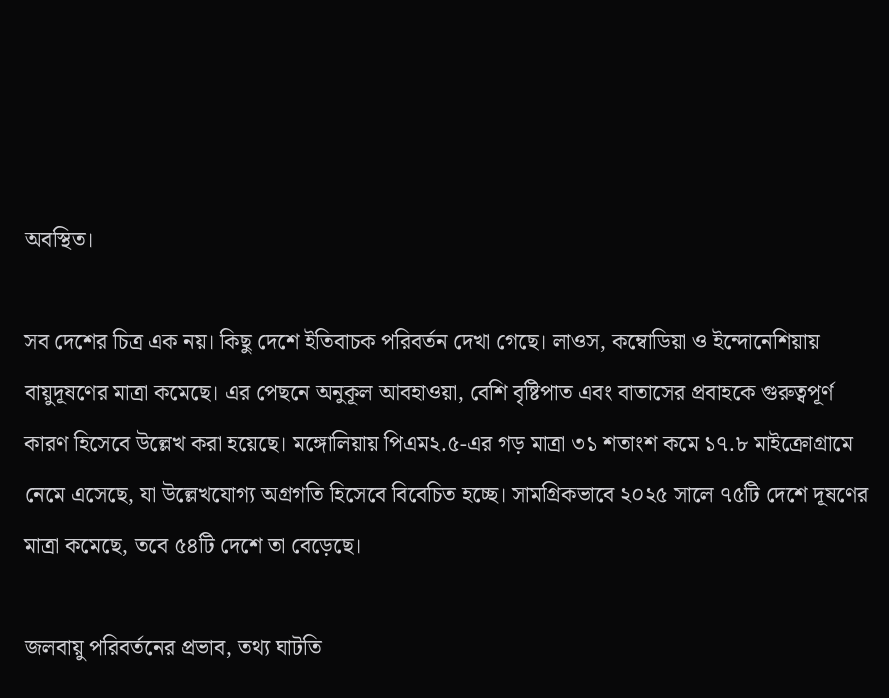অবস্থিত।

সব দেশের চিত্র এক নয়। কিছু দেশে ইতিবাচক পরিবর্তন দেখা গেছে। লাওস, কম্বোডিয়া ও ইন্দোনেশিয়ায় বায়ুদূষণের মাত্রা কমেছে। এর পেছনে অনুকূল আবহাওয়া, বেশি বৃষ্টিপাত এবং বাতাসের প্রবাহকে গুরুত্বপূর্ণ কারণ হিসেবে উল্লেখ করা হয়েছে। মঙ্গোলিয়ায় পিএম২.৫-এর গড় মাত্রা ৩১ শতাংশ কমে ১৭.৮ মাইক্রোগ্রামে নেমে এসেছে, যা উল্লেখযোগ্য অগ্রগতি হিসেবে বিবেচিত হচ্ছে। সামগ্রিকভাবে ২০২৫ সালে ৭৫টি দেশে দূষণের মাত্রা কমেছে, তবে ৫৪টি দেশে তা বেড়েছে।

জলবায়ু পরিবর্তনের প্রভাব, তথ্য ঘাটতি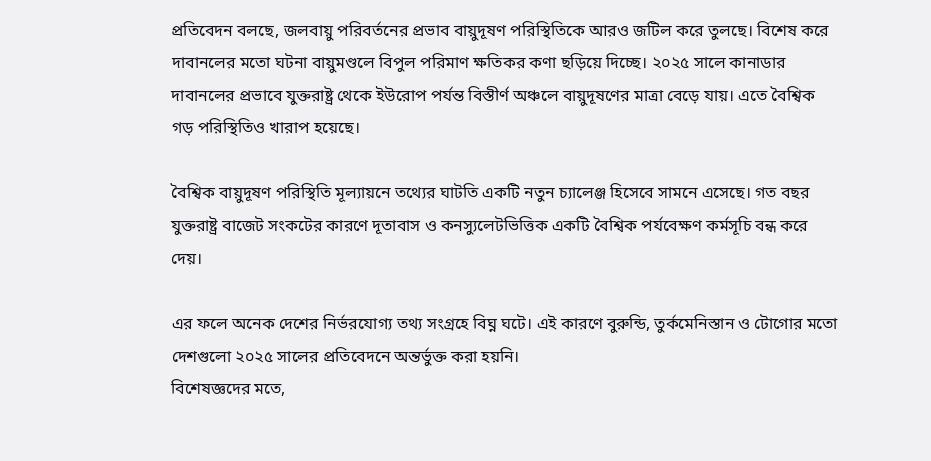প্রতিবেদন বলছে, জলবায়ু পরিবর্তনের প্রভাব বায়ুদূষণ পরিস্থিতিকে আরও জটিল করে তুলছে। বিশেষ করে দাবানলের মতো ঘটনা বায়ুমণ্ডলে বিপুল পরিমাণ ক্ষতিকর কণা ছড়িয়ে দিচ্ছে। ২০২৫ সালে কানাডার দাবানলের প্রভাবে যুক্তরাষ্ট্র থেকে ইউরোপ পর্যন্ত বিস্তীর্ণ অঞ্চলে বায়ুদূষণের মাত্রা বেড়ে যায়। এতে বৈশ্বিক গড় পরিস্থিতিও খারাপ হয়েছে।

বৈশ্বিক বায়ুদূষণ পরিস্থিতি মূল্যায়নে তথ্যের ঘাটতি একটি নতুন চ্যালেঞ্জ হিসেবে সামনে এসেছে। গত বছর যুক্তরাষ্ট্র বাজেট সংকটের কারণে দূতাবাস ও কনস্যুলেটভিত্তিক একটি বৈশ্বিক পর্যবেক্ষণ কর্মসূচি বন্ধ করে দেয়।

এর ফলে অনেক দেশের নির্ভরযোগ্য তথ্য সংগ্রহে বিঘ্ন ঘটে। এই কারণে বুরুন্ডি, তুর্কমেনিস্তান ও টোগোর মতো দেশগুলো ২০২৫ সালের প্রতিবেদনে অন্তর্ভুক্ত করা হয়নি।
বিশেষজ্ঞদের মতে,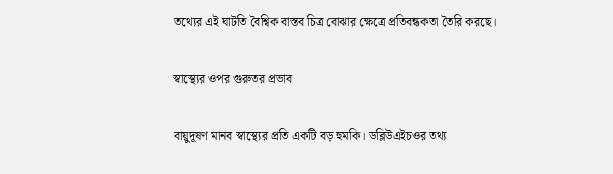তথ্যের এই ঘাটতি বৈশ্বিক বাস্তব চিত্র বোঝার ক্ষেত্রে প্রতিবন্ধকতা তৈরি করছে।

স্বাস্থ্যের ওপর গুরুতর প্রভাব

বায়ুদূষণ মানব স্বাস্থ্যের প্রতি একটি বড় হুমকি। ডব্লিউএইচওর তথ্য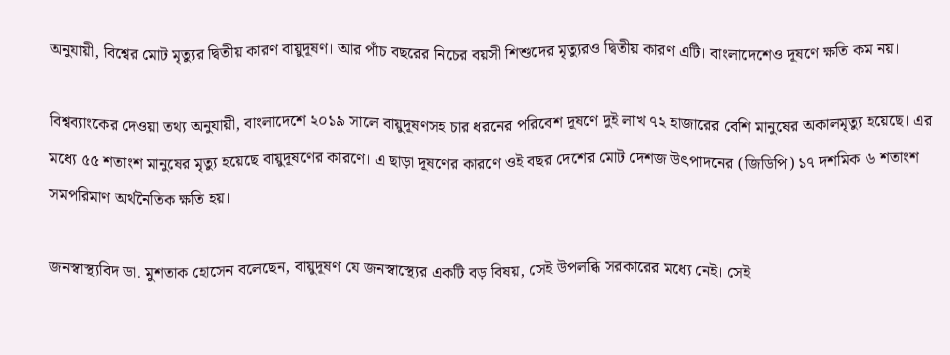অনুযায়ী, বিশ্বের মোট মৃত্যুর দ্বিতীয় কারণ বায়ুদূষণ। আর পাঁচ বছরের নিচের বয়সী শিশুদের মৃত্যুরও দ্বিতীয় কারণ এটি। বাংলাদেশেও দূষণে ক্ষতি কম নয়।

বিশ্বব্যাংকের দেওয়া তথ্য অনুযায়ী, বাংলাদেশে ২০১৯ সালে বায়ুদূষণসহ চার ধরনের পরিবেশ দূষণে দুই লাখ ৭২ হাজারের বেশি মানুষের অকালমৃত্যু হয়েছে। এর মধ্যে ৫৫ শতাংশ মানুষের মৃত্যু হয়েছে বায়ুদূষণের কারণে। এ ছাড়া দূষণের কারণে ওই বছর দেশের মোট দেশজ উৎপাদনের (জিডিপি) ১৭ দশমিক ৬ শতাংশ সমপরিমাণ অর্থনৈতিক ক্ষতি হয়।

জনস্বাস্থ্যবিদ ডা. মুশতাক হোসেন বলেছেন, বায়ুদূষণ যে জনস্বাস্থ্যের একটি বড় বিষয়, সেই উপলব্ধি সরকারের মধ্যে নেই। সেই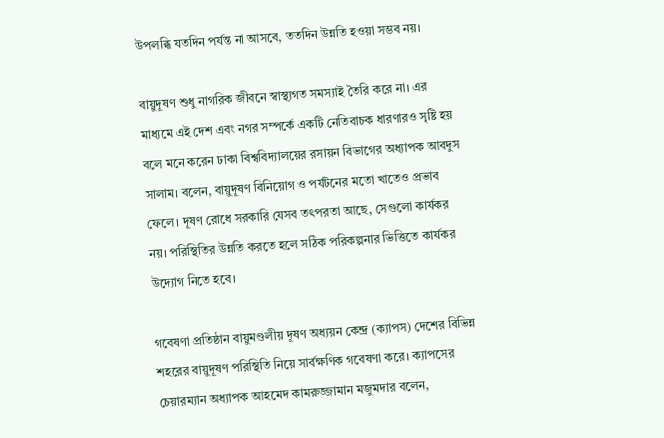উপলব্ধি যতদিন পর্যন্ত না আসবে, ততদিন উন্নতি হওয়া সম্ভব নয়।

বায়ুদূষণ শুধু নাগরিক জীবনে স্বাস্থ্যগত সমস্যাই তৈরি করে না। এর মাধ্যমে এই দেশ এবং নগর সম্পর্কে একটি নেতিবাচক ধারণারও সৃষ্টি হয় বলে মনে করেন ঢাকা বিশ্ববিদ্যালয়ের রসায়ন বিভাগের অধ্যাপক আবদুস সালাম। বলেন, বায়ুদূষণ বিনিয়োগ ও পর্যটনের মতো খাতেও প্রভাব ফেলে। দূষণ রোধে সরকারি যেসব তৎপরতা আছে, সেগুলো কার্যকর নয়। পরিস্থিতির উন্নতি করতে হলে সঠিক পরিকল্পনার ভিত্তিতে কার্যকর উদ্যোগ নিতে হবে।

গবেষণা প্রতিষ্ঠান বায়ুমণ্ডলীয় দূষণ অধ্যয়ন কেন্দ্র (ক্যাপস) দেশের বিভিন্ন শহরের বায়ুদূষণ পরিস্থিতি নিয়ে সার্বক্ষণিক গবেষণা করে। ক্যাপসের চেয়ারম্যান অধ্যাপক আহমেদ কামরুজ্জামান মজুমদার বলেন,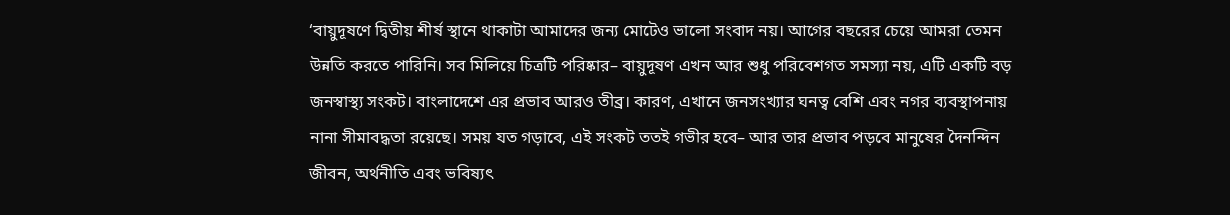‘বায়ুদূষণে দ্বিতীয় শীর্ষ স্থানে থাকাটা আমাদের জন্য মোটেও ভালো সংবাদ নয়। আগের বছরের চেয়ে আমরা তেমন উন্নতি করতে পারিনি। সব মিলিয়ে চিত্রটি পরিষ্কার– বায়ুদূষণ এখন আর শুধু পরিবেশগত সমস্যা নয়, এটি একটি বড় জনস্বাস্থ্য সংকট। বাংলাদেশে এর প্রভাব আরও তীব্র। কারণ, এখানে জনসংখ্যার ঘনত্ব বেশি এবং নগর ব্যবস্থাপনায় নানা সীমাবদ্ধতা রয়েছে। সময় যত গড়াবে, এই সংকট ততই গভীর হবে– আর তার প্রভাব পড়বে মানুষের দৈনন্দিন জীবন, অর্থনীতি এবং ভবিষ্যৎ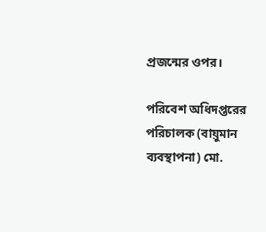প্রজন্মের ওপর।

পরিবেশ অধিদপ্তরের পরিচালক (বায়ুমান ব্যবস্থাপনা) মো.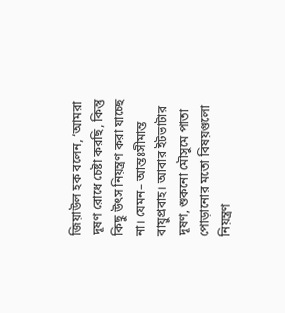জিয়াউল হক বলেন, ‘আমরা দূষণ রোধে চেষ্টা করছি, কিন্তু কিছু উৎস নিয়ন্ত্রণ করা যাচ্ছে না। যেমন– আন্তঃসীমান্ত বায়ুপ্রবাহ। আবার ইটভাটার দূষণ, শুকনো মৌসুমে পাতা পোড়ানোর মতো বিষয়গুলো নিয়ন্ত্রণ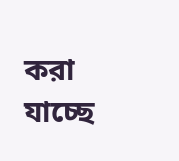করা যাচ্ছে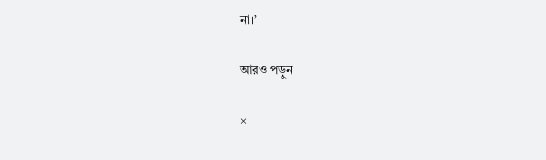না।’

আরও পড়ুন

×